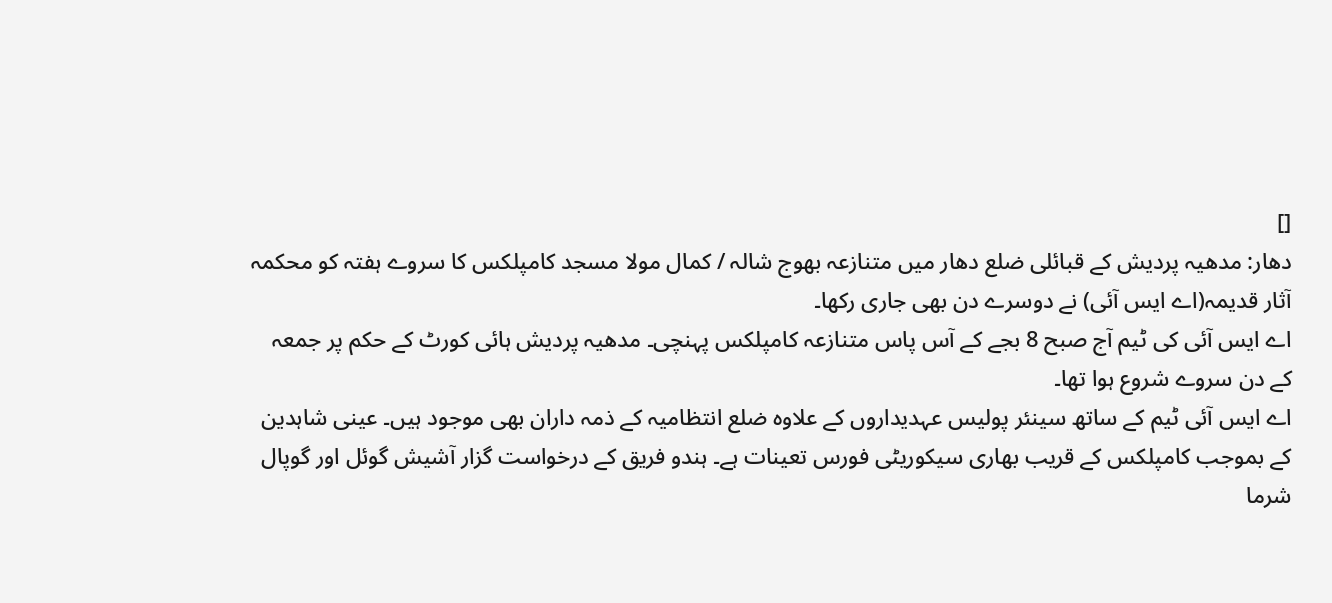[]
دھار: مدھیہ پردیش کے قبائلی ضلع دھار میں متنازعہ بھوج شالہ / کمال مولا مسجد کامپلکس کا سروے ہفتہ کو محکمہ آثار قدیمہ(اے ایس آئی) نے دوسرے دن بھی جاری رکھا۔
اے ایس آئی کی ٹیم آج صبح 8 بجے کے آس پاس متنازعہ کامپلکس پہنچی۔ مدھیہ پردیش ہائی کورٹ کے حکم پر جمعہ کے دن سروے شروع ہوا تھا۔
اے ایس آئی ٹیم کے ساتھ سینئر پولیس عہدیداروں کے علاوہ ضلع انتظامیہ کے ذمہ داران بھی موجود ہیں۔ عینی شاہدین کے بموجب کامپلکس کے قریب بھاری سیکوریٹی فورس تعینات ہے۔ ہندو فریق کے درخواست گزار آشیش گوئل اور گوپال شرما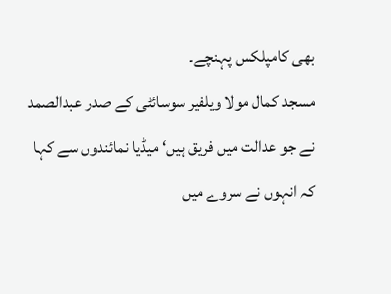بھی کامپلکس پہنچے۔
مسجد کمال مولا ویلفیر سوسائٹی کے صدر عبدالصمد نے جو عدالت میں فریق ہیں‘ میڈیا نمائندوں سے کہا کہ انہوں نے سروے میں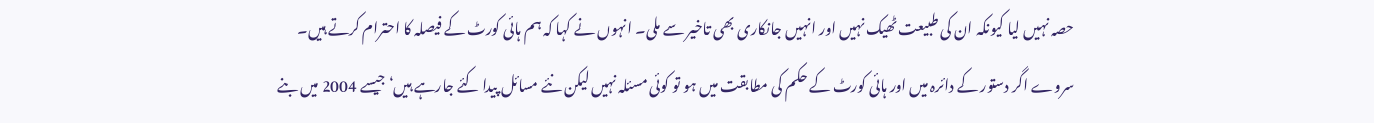حصہ نہیں لیا کیونکہ ان کی طبیعت ٹھیک نہیں اور انہیں جانکاری بھی تاخیر سے ملی۔ انہوں نے کہا کہ ہم ہائی کورٹ کے فیصلہ کا احترام کرتے ہیں۔
سروے اگر دستور کے دائرہ میں اور ہائی کورٹ کے حکم کی مطابقت میں ہو تو کوئی مسئلہ نہیں لیکن نئے مسائل پیدا کئے جارہے ہیں‘ جیسے 2004 میں بنے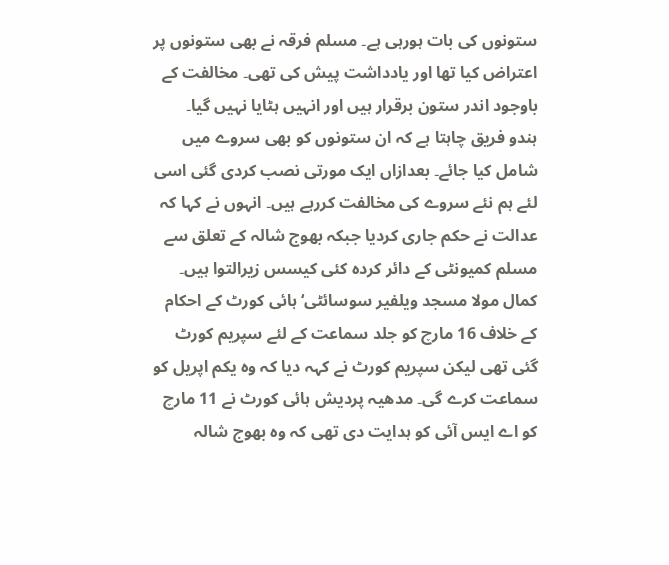ستونوں کی بات ہورہی ہے۔ مسلم فرقہ نے بھی ستونوں پر اعتراض کیا تھا اور یادداشت پیش کی تھی۔ مخالفت کے باوجود اندر ستون برقرار ہیں اور انہیں ہٹایا نہیں گیا۔
ہندو فریق چاہتا ہے کہ ان ستونوں کو بھی سروے میں شامل کیا جائے۔ بعدازاں ایک مورتی نصب کردی گئی اسی لئے ہم نئے سروے کی مخالفت کررہے ہیں۔ انہوں نے کہا کہ عدالت نے حکم جاری کردیا جبکہ بھوج شالہ کے تعلق سے مسلم کمیونٹی کے دائر کردہ کئی کیسس زیرالتوا ہیں۔
کمال مولا مسجد ویلفیر سوسائٹی‘ ہائی کورٹ کے احکام کے خلاف 16 مارچ کو جلد سماعت کے لئے سپریم کورٹ گئی تھی لیکن سپریم کورٹ نے کہہ دیا کہ وہ یکم اپریل کو سماعت کرے گی۔ مدھیہ پردیش ہائی کورٹ نے 11 مارچ کو اے ایس آئی کو ہدایت دی تھی کہ وہ بھوج شالہ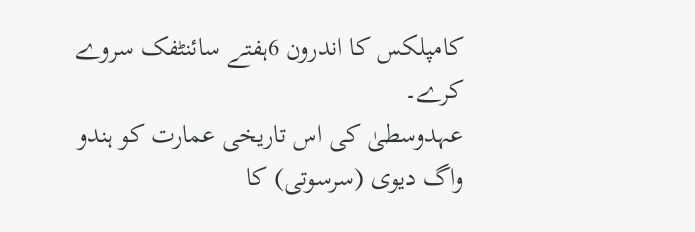کامپلکس کا اندرون 6ہفتے سائنٹفک سروے کرے۔
عہدوسطیٰ کی اس تاریخی عمارت کو ہندو واگ دیوی (سرسوتی) کا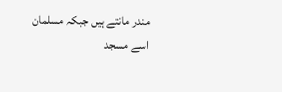مندر مانتے ہیں جبکہ مسلمان اسے مسجد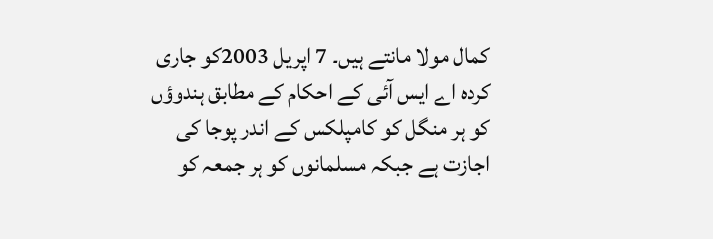کمال مولا مانتے ہیں۔ 7 اپریل 2003کو جاری کردہ اے ایس آئی کے احکام کے مطابق ہندوؤں کو ہر منگل کو کامپلکس کے اندر پوجا کی اجازت ہے جبکہ مسلمانوں کو ہر جمعہ کو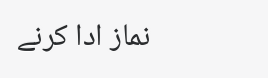نماز ادا کرنے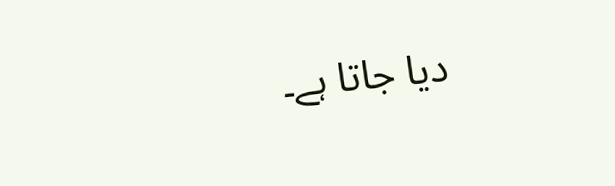دیا جاتا ہے۔